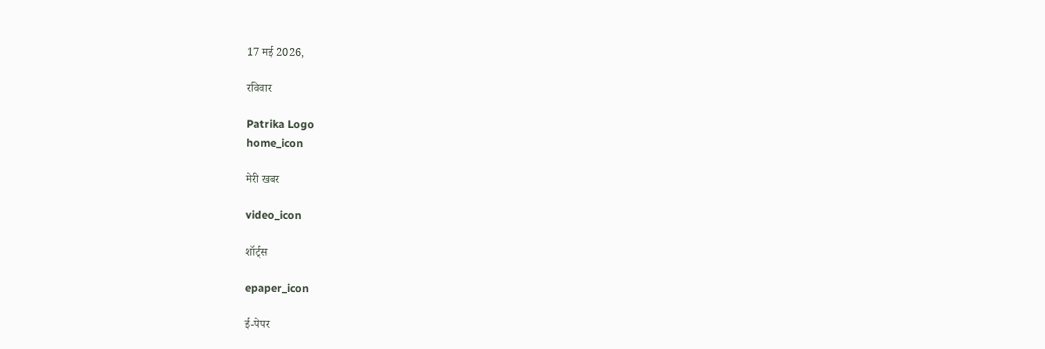17 मई 2026,

रविवार

Patrika Logo
home_icon

मेरी खबर

video_icon

शॉर्ट्स

epaper_icon

ई-पेपर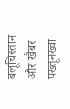बलूचिस्तान और खैबर पख्तूनख्वा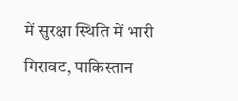में सुरक्षा स्थिति में भारी गिरावट, पाकिस्तान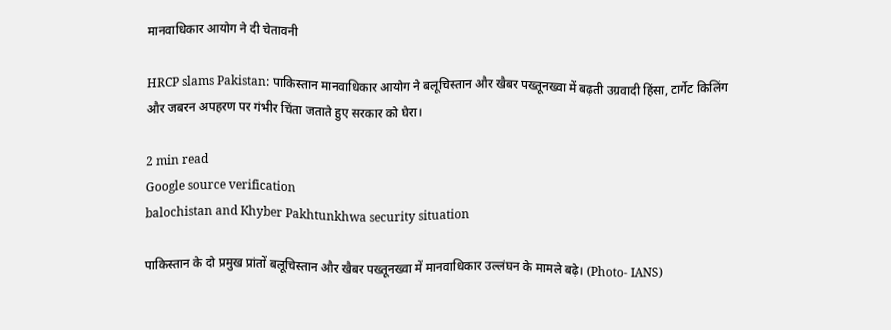मानवाधिकार आयोग ने दी चेतावनी

HRCP slams Pakistan: पाकिस्तान मानवाधिकार आयोग ने बलूचिस्तान और खैबर पख्तूनख्वा में बढ़ती उग्रवादी हिंसा, टार्गेट किलिंग और जबरन अपहरण पर गंभीर चिंता जताते हुए सरकार को घेरा।

2 min read
Google source verification
balochistan and Khyber Pakhtunkhwa security situation

पाकिस्तान के दो प्रमुख प्रांतों बलूचिस्तान और खैबर पख्तूनख्वा में मानवाधिकार उल्लंघन के मामले बढ़े। (Photo- IANS)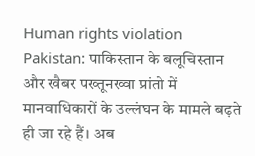Human rights violation Pakistan: पाकिस्तान के बलूचिस्तान और खैबर पख्तूनख्वा प्रांतो में मानवाधिकारों के उल्लंघन के मामले बढ़ते ही जा रहे हैं। अब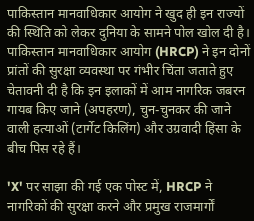पाकिस्तान मानवाधिकार आयोग ने खुद ही इन राज्यों की स्थिति को लेकर दुनिया के सामने पोल खोल दी है। पाकिस्तान मानवाधिकार आयोग (HRCP) ने इन दोनों प्रांतों की सुरक्षा व्यवस्था पर गंभीर चिंता जताते हुए चेतावनी दी है कि इन इलाकों में आम नागरिक जबरन गायब किए जाने (अपहरण), चुन-चुनकर की जाने वाली हत्याओं (टार्गेट किलिंग) और उग्रवादी हिंसा के बीच पिस रहे हैं।

'X' पर साझा की गई एक पोस्ट में, HRCP ने नागरिकों की सुरक्षा करने और प्रमुख राजमार्गों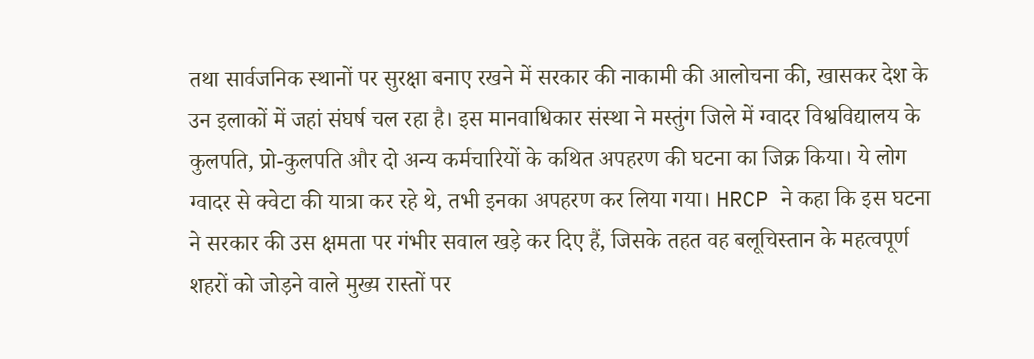तथा सार्वजनिक स्थानों पर सुरक्षा बनाए रखने में सरकार की नाकामी की आलोचना की, खासकर देश के उन इलाकों में जहां संघर्ष चल रहा है। इस मानवाधिकार संस्था ने मस्तुंग जिले में ग्वादर विश्वविद्यालय के कुलपति, प्रो-कुलपति और दो अन्य कर्मचारियों के कथित अपहरण की घटना का जिक्र किया। ये लोग ग्वादर से क्वेटा की यात्रा कर रहे थे, तभी इनका अपहरण कर लिया गया। HRCP ने कहा कि इस घटना ने सरकार की उस क्षमता पर गंभीर सवाल खड़े कर दिए हैं, जिसके तहत वह बलूचिस्तान के महत्वपूर्ण शहरों को जोड़ने वाले मुख्य रास्तों पर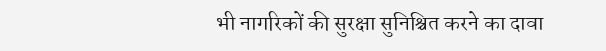भी नागरिकों की सुरक्षा सुनिश्चित करने का दावा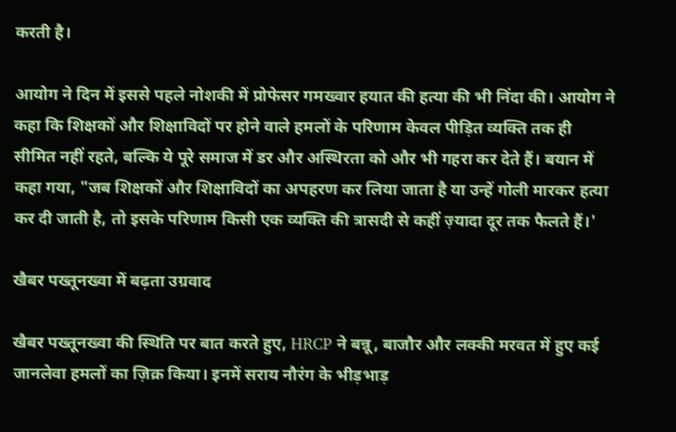करती है।

आयोग ने दिन में इससे पहले नोशकी में प्रोफेसर गमख्वार हयात की हत्या की भी निंदा की। आयोग ने कहा कि शिक्षकों और शिक्षाविदों पर होने वाले हमलों के परिणाम केवल पीड़ित व्यक्ति तक ही सीमित नहीं रहते, बल्कि ये पूरे समाज में डर और अस्थिरता को और भी गहरा कर देते हैं। बयान में कहा गया, "जब शिक्षकों और शिक्षाविदों का अपहरण कर लिया जाता है या उन्हें गोली मारकर हत्या कर दी जाती है, तो इसके परिणाम किसी एक व्यक्ति की त्रासदी से कहीं ज़्यादा दूर तक फैलते हैं।'

खैबर पख्तूनख्वा में बढ़ता उग्रवाद

खैबर पख्तूनख्वा की स्थिति पर बात करते हुए, HRCP ने बन्नू, बाजौर और लक्की मरवत में हुए कई जानलेवा हमलों का ज़िक्र किया। इनमें सराय नौरंग के भीड़भाड़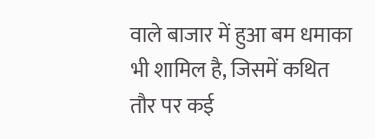वाले बाजार में हुआ बम धमाका भी शामिल है, जिसमें कथित तौर पर कई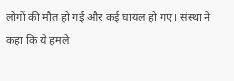लोगों की मौत हो गई और कई घायल हो गए। संस्था ने कहा कि ये हमले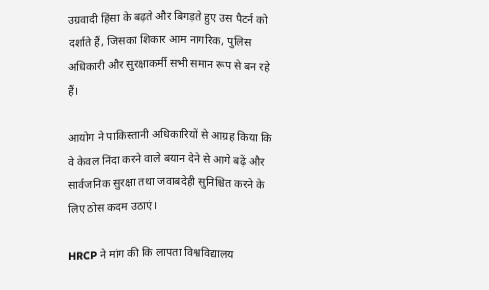उग्रवादी हिंसा के बढ़ते और बिगड़ते हुए उस पैटर्न को दर्शाते हैं, जिसका शिकार आम नागरिक, पुलिस अधिकारी और सुरक्षाकर्मी सभी समान रूप से बन रहे हैं।

आयोग ने पाकिस्तानी अधिकारियों से आग्रह किया कि वे केवल निंदा करने वाले बयान देने से आगे बढ़ें और सार्वजनिक सुरक्षा तथा जवाबदेही सुनिश्चित करने के लिए ठोस कदम उठाएं।

HRCP ने मांग की कि लापता विश्वविद्यालय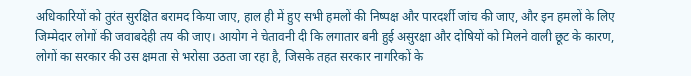अधिकारियों को तुरंत सुरक्षित बरामद किया जाए, हाल ही में हुए सभी हमलों की निष्पक्ष और पारदर्शी जांच की जाए, और इन हमलों के लिए जिम्मेदार लोगों की जवाबदेही तय की जाए। आयोग ने चेतावनी दी कि लगातार बनी हुई असुरक्षा और दोषियों को मिलने वाली छूट के कारण, लोगों का सरकार की उस क्षमता से भरोसा उठता जा रहा है, जिसके तहत सरकार नागरिकों के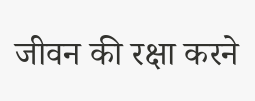जीवन की रक्षा करने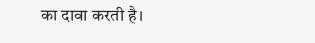का दावा करती है।